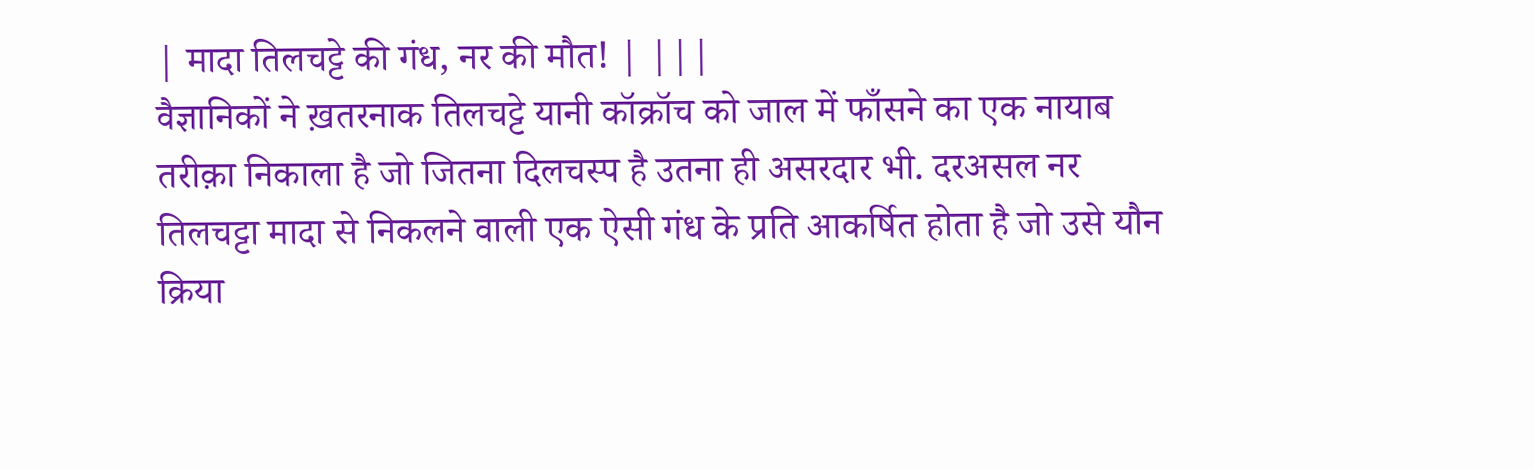| मादा तिलचट्टे की गंध, नर की मौत! | |||
वैज्ञानिकों ने ख़तरनाक तिलचट्टे यानी कॉक्रॉच को जाल में फाँसने का एक नायाब तरीक़ा निकाला है जो जितना दिलचस्प है उतना ही असरदार भी. दरअसल नर तिलचट्टा मादा से निकलने वाली एक ऐसी गंध के प्रति आकर्षित होता है जो उसे यौन क्रिया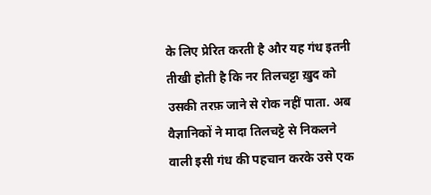के लिए प्रेरित करती है और यह गंध इतनी तीखी होती है कि नर तिलचट्टा ख़ुद को उसकी तरफ़ जाने से रोक नहीं पाता. अब वैज्ञानिकों ने मादा तिलचट्टे से निकलने वाली इसी गंध की पहचान करके उसे एक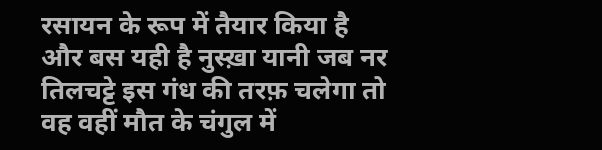रसायन के रूप में तैयार किया है और बस यही है नुस्ख़ा यानी जब नर तिलचट्टे इस गंध की तरफ़ चलेगा तो वह वहीं मौत के चंगुल में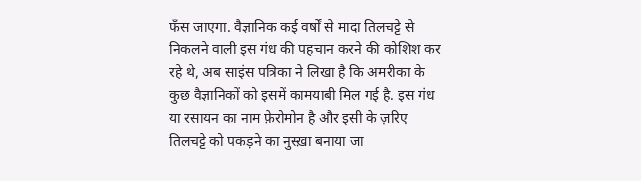फँस जाएगा. वैज्ञानिक कई वर्षों से मादा तिलचट्टे से निकलने वाली इस गंध की पहचान करने की कोशिश कर रहे थे, अब साइंस पत्रिका ने लिखा है कि अमरीका के कुछ वैज्ञानिकों को इसमें कामयाबी मिल गई है. इस गंध या रसायन का नाम फ़ेरोमोन है और इसी के ज़रिए तिलचट्टे को पकड़ने का नुस्ख़ा बनाया जा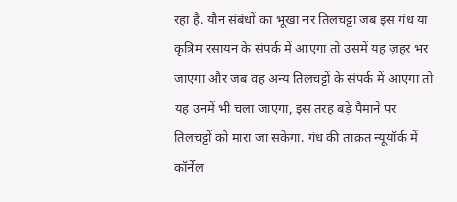रहा है. यौन संबंधों का भूखा नर तिलचट्टा जब इस गंध या कृत्रिम रसायन के संपर्क में आएगा तो उसमें यह ज़हर भर जाएगा और जब वह अन्य तिलचट्टों के संपर्क में आएगा तो यह उनमें भी चला जाएगा, इस तरह बड़े पैमाने पर तिलचट्टों को मारा जा सकेगा. गंध की ताक़त न्यूयॉर्क में कॉर्नेल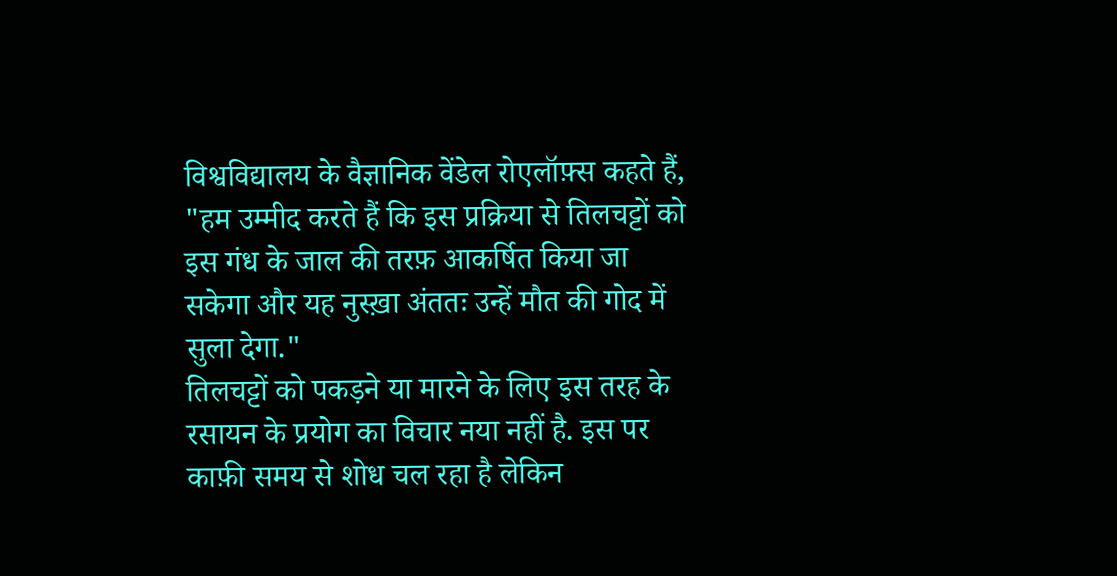विश्वविद्यालय के वैज्ञानिक वेंडेल रोएलॉफ़्स कहते हैं, "हम उम्मीद करते हैं कि इस प्रक्रिया से तिलचट्टों को इस गंध के जाल की तरफ़ आकर्षित किया जा सकेगा और यह नुस्ख़ा अंततः उन्हें मौत की गोद में सुला देगा."
तिलचट्टों को पकड़ने या मारने के लिए इस तरह के रसायन के प्रयोग का विचार नया नहीं है. इस पर काफ़ी समय से शोध चल रहा है लेकिन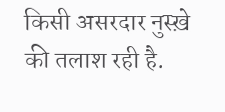किसी असरदार नुस्ख़े की तलाश रही है.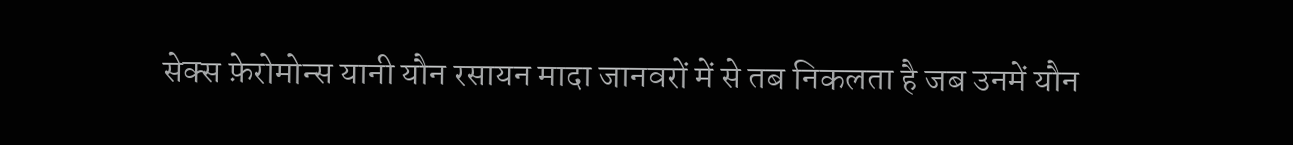सेक्स फ़ेरोमोन्स यानी यौन रसायन मादा जानवरों में से तब निकलता है जब उनमें यौन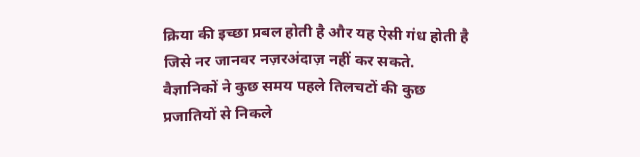क्रिया की इच्छा प्रबल होती है और यह ऐसी गंध होती है जिसे नर जानवर नज़रअंदाज़ नहीं कर सकते. वैज्ञानिकों ने कुछ समय पहले तिलचटों की कुछ प्रजातियों से निकले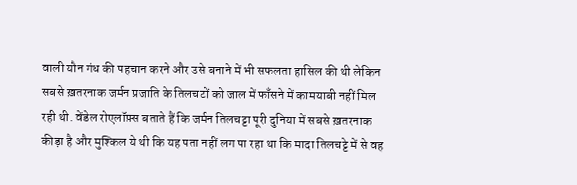वाली यौन गंध की पहचान करने और उसे बनाने में भी सफलता हासिल की थी लेकिन सबसे ख़तरनाक जर्मन प्रजाति के तिलचटों को जाल में फाँसने में कामयाबी नहीं मिल रही थी. वेंडेल रोएलॉफ़्स बताते हैं कि जर्मन तिलचट्टा पूरी दुनिया में सबसे ख़तरनाक कीड़ा है और मुश्किल ये थी कि यह पता नहीं लग पा रहा था कि मादा तिलचट्टे में से वह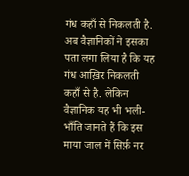गंध कहाँ से निकलती है. अब वैज्ञानिकों ने इसका पता लगा लिया है कि यह गंध आख़िर निकलती कहाँ से है. लेकिन वैज्ञानिक यह भी भली-भाँति जानते हैं कि इस माया जाल में सिर्फ़ नर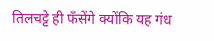तिलचट्टे ही फँसेंगे क्योंकि यह गंध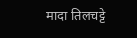मादा तिलचट्टे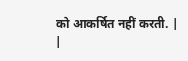को आकर्षित नहीं करती. |
|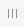|||